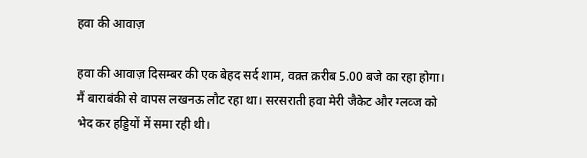हवा की आवाज़

हवा की आवाज़ दिसम्बर की एक बेहद सर्द शाम, वक़्त क़रीब 5.00 बजे का रहा होगा। मैं बाराबंकी से वापस लखनऊ लौट रहा था। सरसराती हवा मेरी जैकेट और ग्लव्ज को भेद कर हड्डियों में समा रही थी।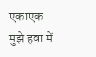एकाएक मुझे हवा में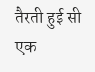तैरती हुई सी एक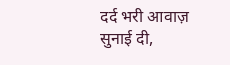दर्द भरी आवाज़ सुनाई दी,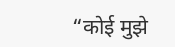“कोई मुझे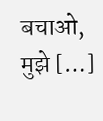बचाओ, मुझे […]